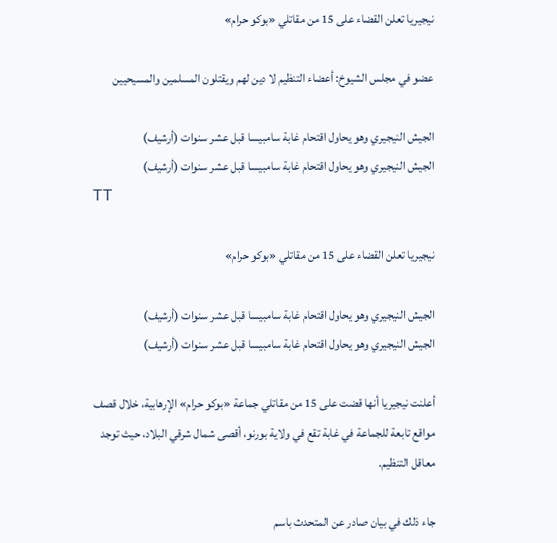نيجيريا تعلن القضاء على 15 من مقاتلي «بوكو حرام»

عضو في مجلس الشيوخ: أعضاء التنظيم لا دين لهم ويقتلون المسلمين والمسيحيين

الجيش النيجيري وهو يحاول اقتحام غابة سامبيسا قبل عشر سنوات (أرشيف)
الجيش النيجيري وهو يحاول اقتحام غابة سامبيسا قبل عشر سنوات (أرشيف)
TT

نيجيريا تعلن القضاء على 15 من مقاتلي «بوكو حرام»

الجيش النيجيري وهو يحاول اقتحام غابة سامبيسا قبل عشر سنوات (أرشيف)
الجيش النيجيري وهو يحاول اقتحام غابة سامبيسا قبل عشر سنوات (أرشيف)

أعلنت نيجيريا أنها قضت على 15 من مقاتلي جماعة «بوكو حرام» الإرهابية، خلال قصف مواقع تابعة للجماعة في غابة تقع في ولاية بورنو، أقصى شمال شرقي البلاد، حيث توجد معاقل التنظيم.

جاء ذلك في بيان صادر عن المتحدث باسم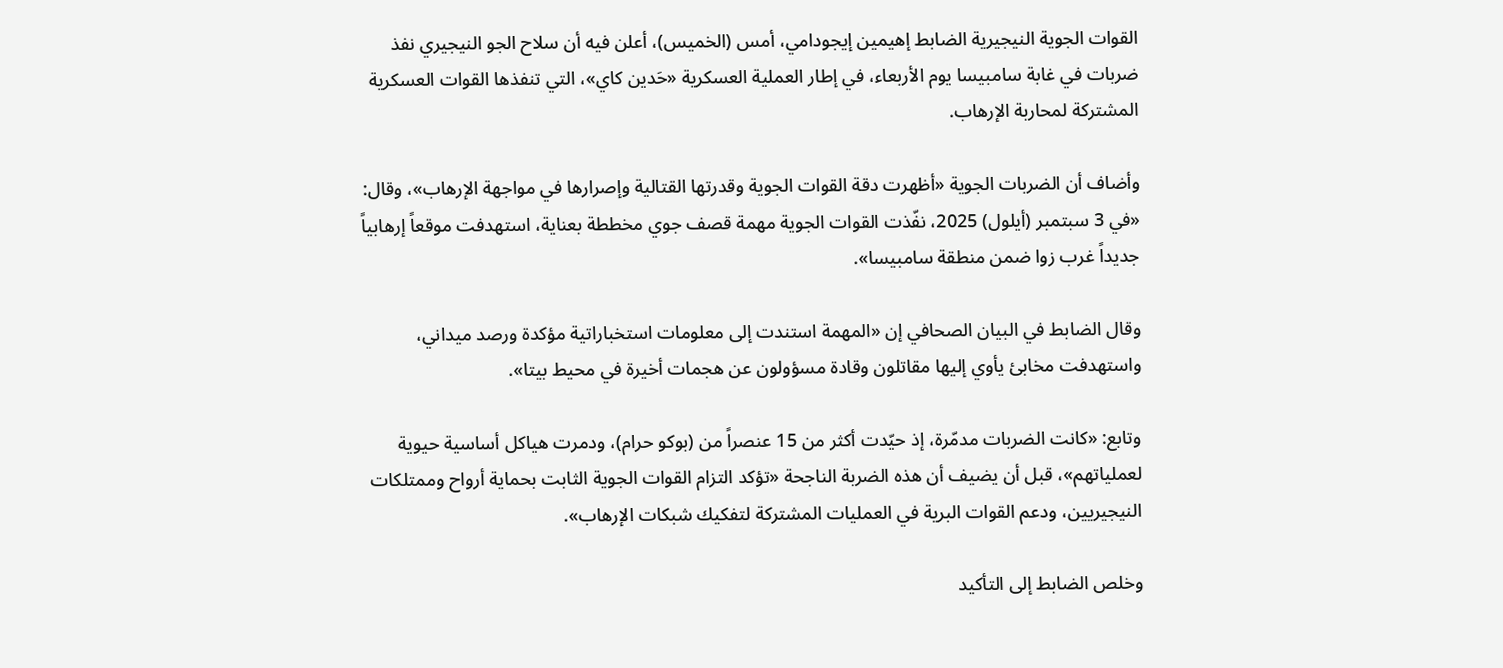القوات الجوية النيجيرية الضابط إهيمين إيجودامي، أمس (الخميس)، أعلن فيه أن سلاح الجو النيجيري نفذ ضربات في غابة سامبيسا يوم الأربعاء، في إطار العملية العسكرية «حَدين كاي»، التي تنفذها القوات العسكرية المشتركة لمحاربة الإرهاب.

وأضاف أن الضربات الجوية «أظهرت دقة القوات الجوية وقدرتها القتالية وإصرارها في مواجهة الإرهاب»، وقال: «في 3 سبتمبر (أيلول) 2025، نفّذت القوات الجوية مهمة قصف جوي مخططة بعناية، استهدفت موقعاً إرهابياً جديداً غرب زوا ضمن منطقة سامبيسا».

وقال الضابط في البيان الصحافي إن «المهمة استندت إلى معلومات استخباراتية مؤكدة ورصد ميداني، واستهدفت مخابئ يأوي إليها مقاتلون وقادة مسؤولون عن هجمات أخيرة في محيط بيتا».

وتابع: «كانت الضربات مدمّرة، إذ حيّدت أكثر من 15 عنصراً من (بوكو حرام)، ودمرت هياكل أساسية حيوية لعملياتهم»، قبل أن يضيف أن هذه الضربة الناجحة «تؤكد التزام القوات الجوية الثابت بحماية أرواح وممتلكات النيجيريين، ودعم القوات البرية في العمليات المشتركة لتفكيك شبكات الإرهاب».

وخلص الضابط إلى التأكيد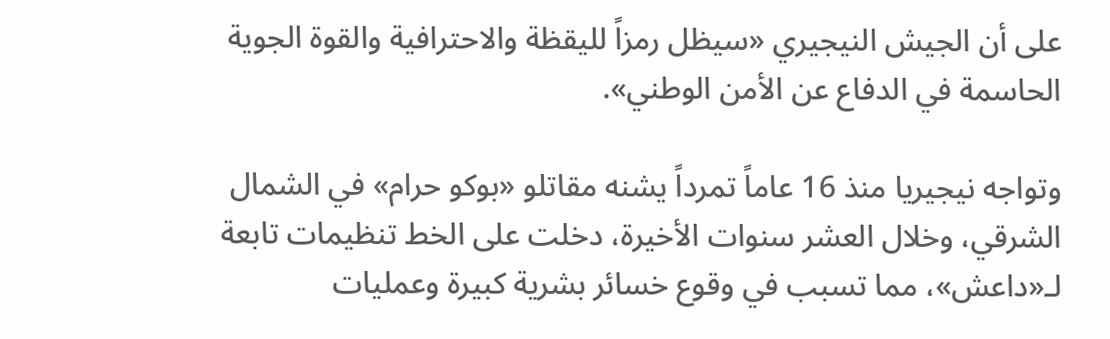على أن الجيش النيجيري «سيظل رمزاً لليقظة والاحترافية والقوة الجوية الحاسمة في الدفاع عن الأمن الوطني».

وتواجه نيجيريا منذ 16 عاماً تمرداً يشنه مقاتلو «بوكو حرام» في الشمال الشرقي، وخلال العشر سنوات الأخيرة، دخلت على الخط تنظيمات تابعة لـ«داعش»، مما تسبب في وقوع خسائر بشرية كبيرة وعمليات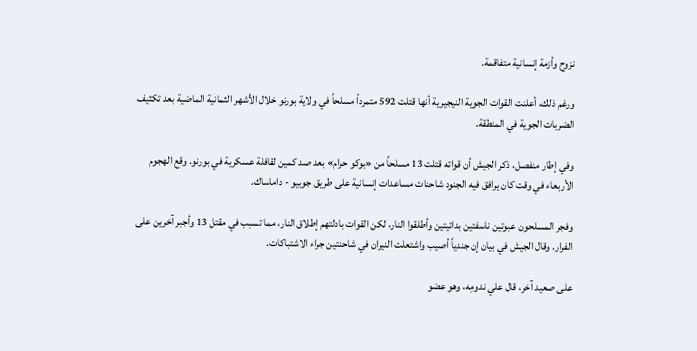نزوح وأزمة إنسانية متفاقمة.

ورغم ذلك، أعلنت القوات الجوية النيجيرية أنها قتلت 592 متمرداً مسلحاً في ولاية بورنو خلال الأشهر الثمانية الماضية بعد تكثيف الضربات الجوية في المنطقة.

وفي إطار منفصل، ذكر الجيش أن قواته قتلت 13 مسلحاً من «بوكو حرام» بعد صد كمين لقافلة عسكرية في بورنو. وقع الهجوم الأربعاء في وقت كان يرافق فيه الجنود شاحنات مساعدات إنسانية على طريق جوبيو - داماساك.

وفجر المسلحون عبوتين ناسفتين بدائيتين وأطلقوا النار، لكن القوات بادلتهم إطلاق النار، مما تسبب في مقتل 13 وأجبر آخرين على الفرار. وقال الجيش في بيان إن جندياً أصيب واشتعلت النيران في شاحنتين جراء الاشتباكات.

على صعيد آخر، قال علي ندومِه، وهو عضو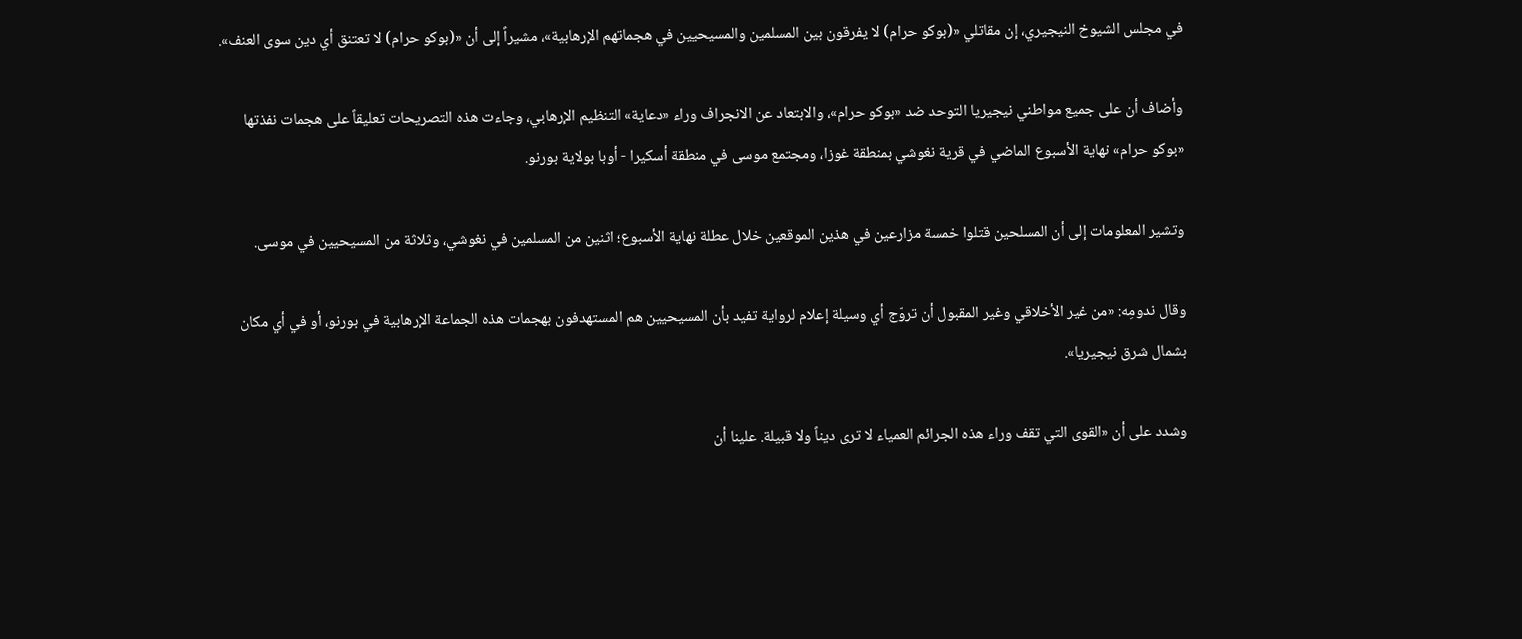في مجلس الشيوخ النيجيري، إن مقاتلي «(بوكو حرام) لا يفرقون بين المسلمين والمسيحيين في هجماتهم الإرهابية»، مشيراً إلى أن «(بوكو حرام) لا تعتنق أي دين سوى العنف».

وأضاف أن على جميع مواطني نيجيريا التوحد ضد «بوكو حرام»، والابتعاد عن الانجراف وراء «دعاية» التنظيم الإرهابي، وجاءت هذه التصريحات تعليقاً على هجمات نفذتها «بوكو حرام» نهاية الأسبوع الماضي في قرية نغوشي بمنطقة غوزا، ومجتمع موسى في منطقة أسكيرا - أوبا بولاية بورنو.

وتشير المعلومات إلى أن المسلحين قتلوا خمسة مزارعين في هذين الموقعين خلال عطلة نهاية الأسبوع؛ اثنين من المسلمين في نغوشي، وثلاثة من المسيحيين في موسى.

وقال ندومِه: «من غير الأخلاقي وغير المقبول أن تروّج أي وسيلة إعلام لرواية تفيد بأن المسيحيين هم المستهدفون بهجمات هذه الجماعة الإرهابية في بورنو، أو في أي مكان بشمال شرق نيجيريا».

وشدد على أن «القوى التي تقف وراء هذه الجرائم العمياء لا ترى ديناً ولا قبيلة. علينا أن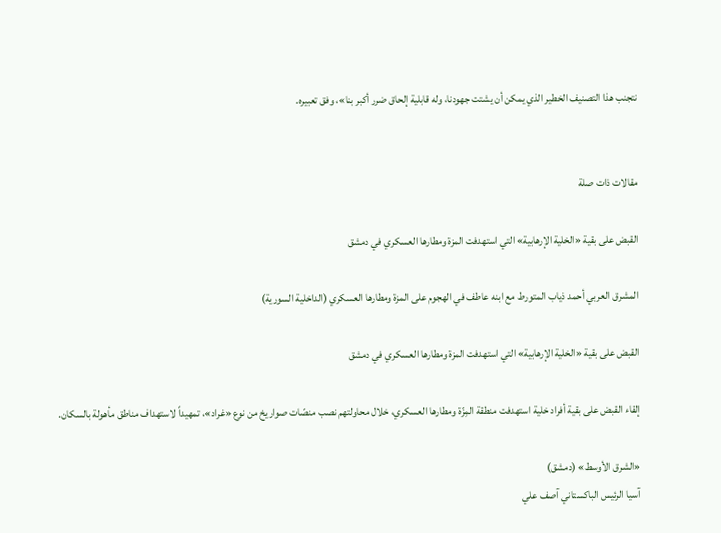نتجنب هذا التصنيف الخطير الذي يمكن أن يشتت جهودنا، وله قابلية إلحاق ضرر أكبر بنا»، وفق تعبيره.


مقالات ذات صلة

القبض على بقية «الخلية الإرهابية» التي استهدفت المزة ومطارها العسكري في دمشق

المشرق العربي أحمد ذياب المتورط مع ابنه عاطف في الهجوم على المزة ومطارها العسكري (الداخلية السورية)

القبض على بقية «الخلية الإرهابية» التي استهدفت المزة ومطارها العسكري في دمشق

إلقاء القبض على بقية أفراد خلية استهدفت منطقة المِزّة ومطارها العسكري، خلال محاولتهم نصب منصّات صواريخ من نوع «غراد»، تمهيداً لاستهداف مناطق مأهولة بالسكان.

«الشرق الأوسط» (دمشق)
آسيا الرئيس الباكستاني آصف علي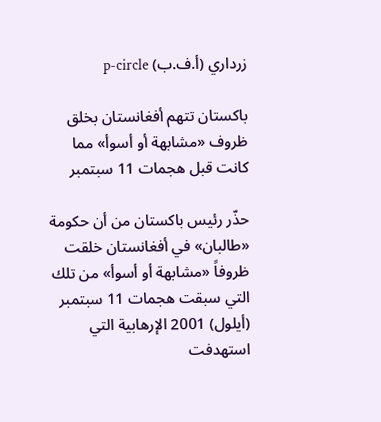زرداري (أ.ف.ب) p-circle

باكستان تتهم أفغانستان بخلق ظروف «مشابهة أو أسوأ» مما كانت قبل هجمات 11 سبتمبر

حذّر رئيس باكستان من أن حكومة «طالبان» في أفغانستان خلقت ظروفاً «مشابهة أو أسوأ» من تلك التي سبقت هجمات 11 سبتمبر (أيلول) 2001 الإرهابية التي استهدفت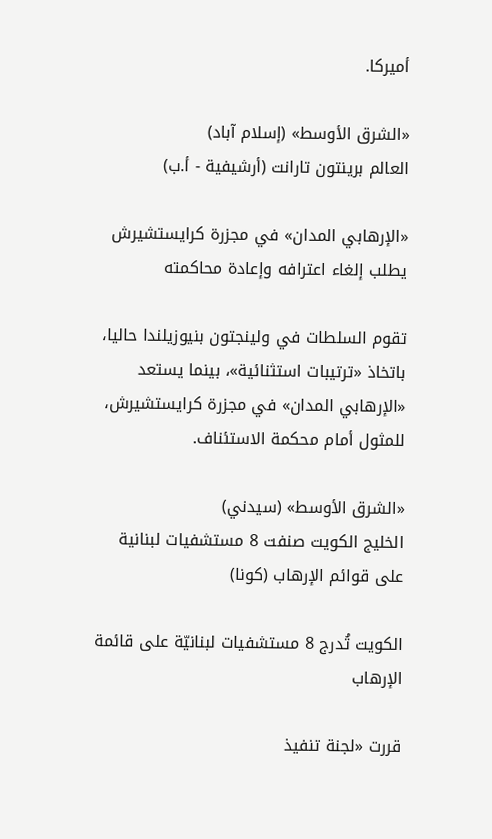أميركا.

«الشرق الأوسط» (إسلام آباد)
العالم برينتون تارانت (أرشيفية - أ.ب)

«الإرهابي المدان» في مجزرة كرايستشيرش يطلب إلغاء اعترافه وإعادة محاكمته

تقوم السلطات في ولينجتون بنيوزيلندا حاليا، باتخاذ «ترتيبات استثنائية»، بينما يستعد «الإرهابي المدان» في مجزرة كرايستشيرش، للمثول أمام محكمة الاستئناف.

«الشرق الأوسط» (سيدني)
الخليج الكويت صنفت 8 مستشفيات لبنانية على قوائم الإرهاب (كونا)

الكويت تُدرج 8 مستشفيات لبنانيّة على قائمة الإرهاب

قررت «لجنة تنفيذ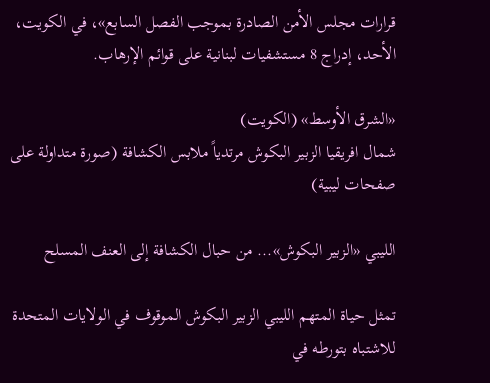قرارات مجلس الأمن الصادرة بموجب الفصل السابع»، في الكويت، الأحد، إدراج 8 مستشفيات لبنانية على قوائم الإرهاب.

«الشرق الأوسط» (الكويت)
شمال افريقيا الزبير البكوش مرتدياً ملابس الكشافة (صورة متداولة على صفحات ليبية)

الليبي «الزبير البكوش»... من حبال الكشافة إلى العنف المسلح

تمثل حياة المتهم الليبي الزبير البكوش الموقوف في الولايات المتحدة للاشتباه بتورطه في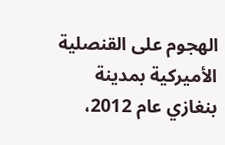الهجوم على القنصلية الأميركية بمدينة بنغازي عام 2012،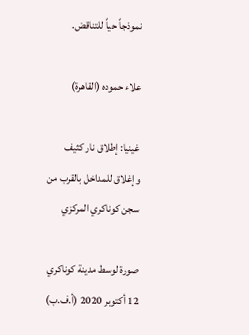نموذجاً حياً للتناقض.

علاء حموده (القاهرة)

غينيا: إطلاق نار كثيف وإغلاق للمداخل بالقرب من سجن كوناكري المركزي

صورة لوسط مدينة كوناكري 12 أكتوبر 2020 (أ.ف.ب)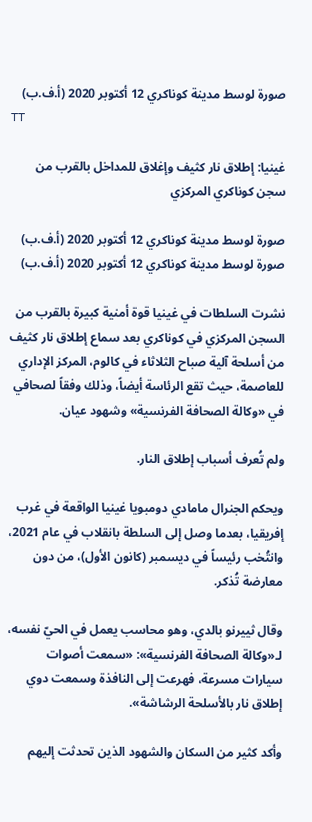صورة لوسط مدينة كوناكري 12 أكتوبر 2020 (أ.ف.ب)
TT

غينيا: إطلاق نار كثيف وإغلاق للمداخل بالقرب من سجن كوناكري المركزي

صورة لوسط مدينة كوناكري 12 أكتوبر 2020 (أ.ف.ب)
صورة لوسط مدينة كوناكري 12 أكتوبر 2020 (أ.ف.ب)

نشرت السلطات في غينيا قوة أمنية كبيرة بالقرب من السجن المركزي في كوناكري بعد سماع إطلاق نار كثيف من أسلحة آلية صباح الثلاثاء في كالوم، المركز الإداري للعاصمة، حيث تقع الرئاسة أيضاً، وذلك وفقاً لصحافي في «وكالة الصحافة الفرنسية» وشهود عيان.

ولم تُعرف أسباب إطلاق النار.

ويحكم الجنرال مامادي دومبويا غينيا الواقعة في غرب إفريقيا، بعدما وصل إلى السلطة بانقلاب في عام 2021، وانتُخب رئيساً في ديسمبر (كانون الأول)، من دون معارضة تُذكر.

وقال ثييرنو بالدي، وهو محاسب يعمل في الحيّ نفسه، لـ«وكالة الصحافة الفرنسية»: «سمعت أصوات سيارات مسرعة، فهرعت إلى النافذة وسمعت دوي إطلاق نار بالأسلحة الرشاشة».

وأكد كثير من السكان والشهود الذين تحدثت إليهم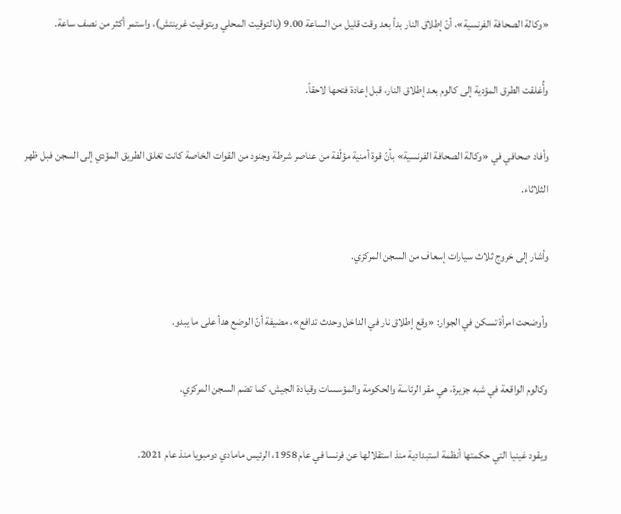«وكالة الصحافة الفرنسية»، أنّ إطلاق النار بدأ بعد وقت قليل من الساعة 9.00 (بالتوقيت المحلي وبتوقيت غرينتش)، واستمر أكثر من نصف ساعة.

وأُغلقت الطرق المؤدية إلى كالوم بعد إطلاق النار، قبل إعادة فتحها لاحقاً.

وأفاد صحافي في «وكالة الصحافة الفرنسية» بأنّ قوة أمنية مؤلّفة من عناصر شرطة وجنود من القوات الخاصة كانت تغلق الطريق المؤدي إلى السجن فبل ظهر الثلاثاء.

وأشار إلى خروج ثلاث سيارات إسعاف من السجن المركزي.

وأوضحت امرأة تسكن في الجوار: «وقع إطلاق نار في الداخل وحدث تدافع»، مضيفة أنّ الوضع هدأ على ما يبدو.

وكالوم الواقعة في شبه جزيرة، هي مقر الرئاسة والحكومة والمؤسسات وقيادة الجيش، كما تضم السجن المركزي.

ويقود غينيا التي حكمتها أنظمة استبدادية منذ استقلالها عن فرنسا في عام 1958، الرئيس مامادي دومبويا منذ عام 2021.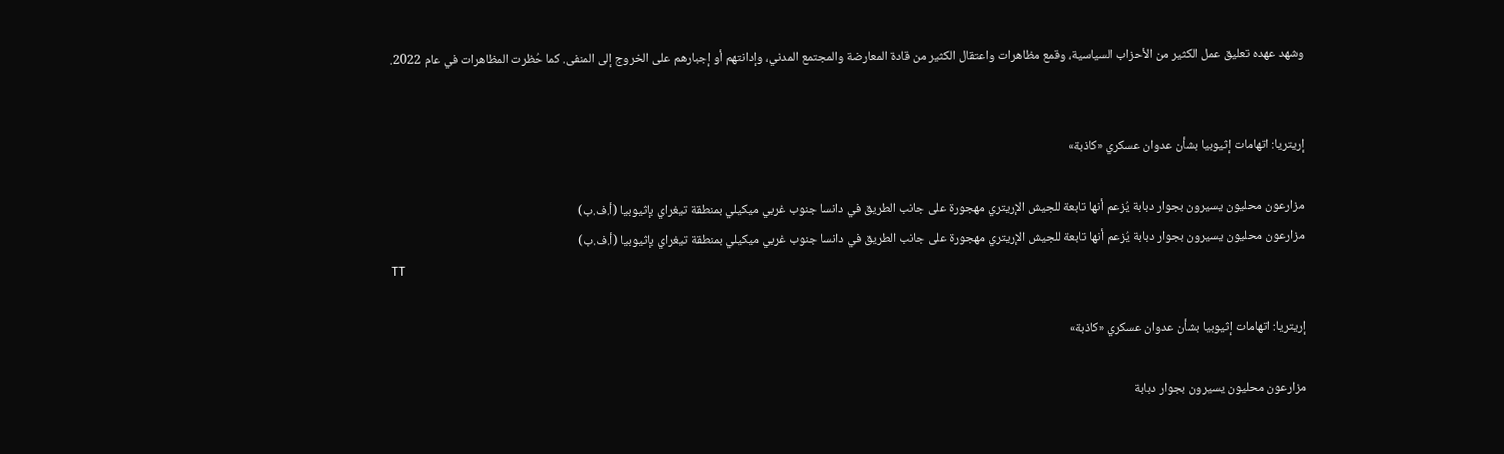وشهد عهده تعليق عمل الكثير من الأحزاب السياسية، وقمع مظاهرات واعتقال الكثير من قادة المعارضة والمجتمع المدني، وإدانتهم أو إجبارهم على الخروج إلى المنفى. كما حُظرت المظاهرات في عام 2022.


إريتريا: اتهامات إثيوبيا بشأن عدوان عسكري «كاذبة»

مزارعون محليون يسيرون بجوار دبابة يُزعم أنها تابعة للجيش الإريتري مهجورة على جانب الطريق في دانسا جنوب غربي ميكيلي بمنطقة تيغراي بإثيوبيا (أ.ف.ب)
مزارعون محليون يسيرون بجوار دبابة يُزعم أنها تابعة للجيش الإريتري مهجورة على جانب الطريق في دانسا جنوب غربي ميكيلي بمنطقة تيغراي بإثيوبيا (أ.ف.ب)
TT

إريتريا: اتهامات إثيوبيا بشأن عدوان عسكري «كاذبة»

مزارعون محليون يسيرون بجوار دبابة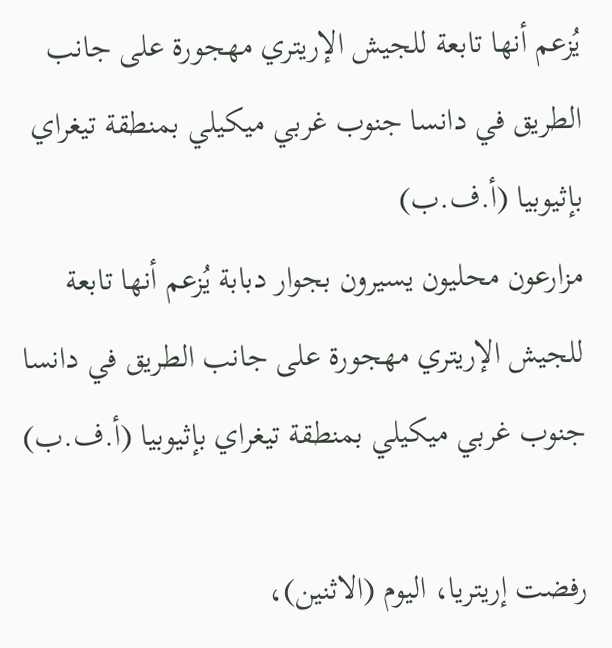يُزعم أنها تابعة للجيش الإريتري مهجورة على جانب الطريق في دانسا جنوب غربي ميكيلي بمنطقة تيغراي بإثيوبيا (أ.ف.ب)
مزارعون محليون يسيرون بجوار دبابة يُزعم أنها تابعة للجيش الإريتري مهجورة على جانب الطريق في دانسا جنوب غربي ميكيلي بمنطقة تيغراي بإثيوبيا (أ.ف.ب)

رفضت إريتريا، اليوم (الاثنين)،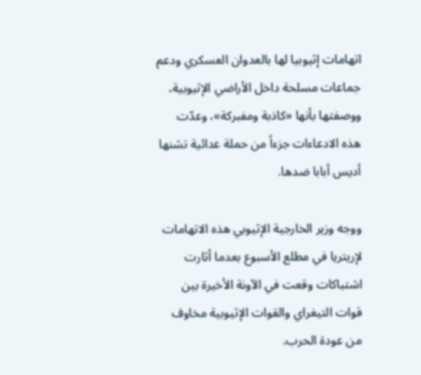اتهامات إثيوبيا لها بالعدوان العسكري ودعم جماعات مسلحة داخل الأراضي الإثيوبية، ووصفتها بأنها «كاذبة ومفبركة»، وعدّت هذه الادعاءات جزءاً من حملة عدائية تشنها أديس أبابا ضدها.

ووجه وزير الخارجية الإثيوبي هذه الاتهامات لإريتريا في مطلع الأسبوع بعدما أثارت اشتباكات وقعت في الآونة الأخيرة بين قوات التيغراي والقوات الإثيوبية مخاوف من عودة الحرب.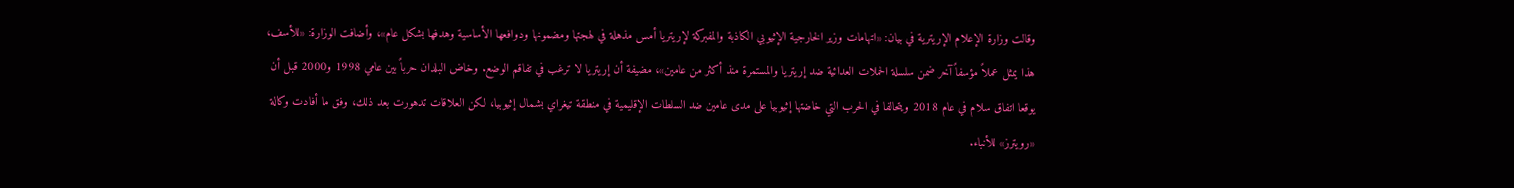وقالت وزارة الإعلام الإريترية في بيان: «اتهامات وزير الخارجية الإثيوبي الكاذبة والمفبركة لإريتريا أمس مذهلة في لهجتها ومضمونها ودوافعها الأساسية وهدفها بشكل عام»، وأضافت الوزارة: «للأسف، هذا يمثل عملاً مؤسفاً آخر ضمن سلسلة الحملات العدائية ضد إريتريا والمستمرة منذ أكثر من عامين»، مضيفة أن إريتريا لا ترغب في تفاقم الوضع. وخاض البلدان حرباً بين عامي 1998 و2000 قبل أن يوقعا اتفاق سلام في عام 2018 ويتحالفا في الحرب التي خاضتها إثيوبيا على مدى عامين ضد السلطات الإقليمية في منطقة تيغراي بشمال إثيوبيا، لكن العلاقات تدهورت بعد ذلك، وفق ما أفادت وكالة «رويترز» للأنباء.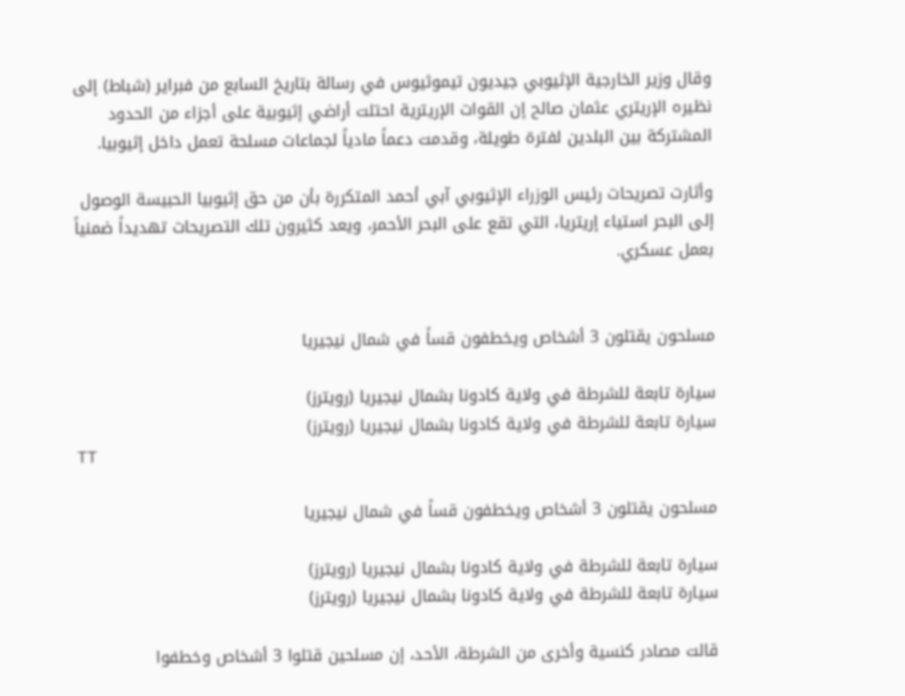وقال وزير الخارجية الإثيوبي جيديون تيموثيوس في رسالة بتاريخ السابع من فبراير (شباط) إلى نظيره الإريتري عثمان صالح إن القوات الإريترية احتلت أراضي إثيوبية على أجزاء من الحدود المشتركة بين البلدين لفترة طويلة، وقدمت دعماً مادياً لجماعات مسلحة تعمل داخل إثيوبيا.

وأثارت تصريحات رئيس الوزراء الإثيوبي آبي أحمد المتكررة بأن من حق إثيوبيا الحبيسة الوصول إلى البحر استياء إريتريا، التي تقع على البحر الأحمر، ويعد كثيرون تلك التصريحات تهديداً ضمنياً بعمل عسكري.


مسلحون يقتلون 3 أشخاص ويخطفون قساً في شمال نيجيريا

سيارة تابعة للشرطة في ولاية كادونا بشمال نيجيريا (رويترز)
سيارة تابعة للشرطة في ولاية كادونا بشمال نيجيريا (رويترز)
TT

مسلحون يقتلون 3 أشخاص ويخطفون قساً في شمال نيجيريا

سيارة تابعة للشرطة في ولاية كادونا بشمال نيجيريا (رويترز)
سيارة تابعة للشرطة في ولاية كادونا بشمال نيجيريا (رويترز)

قالت مصادر كنسية وأخرى من الشرطة، الأحد، إن مسلحين قتلوا 3 أشخاص وخطفوا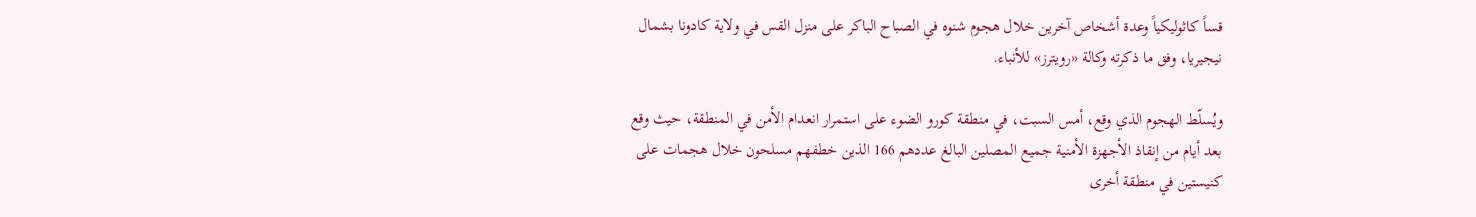قساً كاثوليكياً وعدة أشخاص آخرين خلال هجوم شنوه في الصباح الباكر على منزل القس في ولاية كادونا بشمال نيجيريا، وفق ما ذكرته وكالة «رويترز» للأنباء.

ويُسلّط الهجوم الذي وقع، أمس السبت، في منطقة كورو الضوء على استمرار انعدام الأمن في المنطقة، حيث وقع بعد أيام من إنقاذ الأجهزة الأمنية جميع المصلين البالغ عددهم 166 الذين خطفهم مسلحون خلال هجمات على كنيستين في منطقة أخرى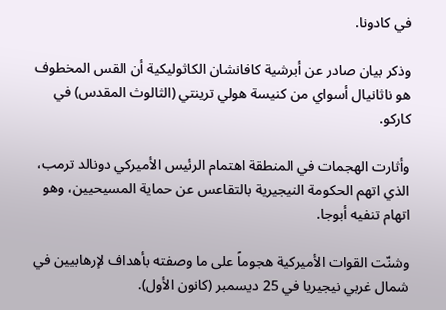في كادونا.

وذكر بيان صادر عن أبرشية كافانشان الكاثوليكية أن القس المخطوف هو ناثانيال أسواي من كنيسة هولي ترينتي (الثالوث المقدس) في كاركو.

وأثارت الهجمات في المنطقة اهتمام الرئيس الأميركي دونالد ترمب، الذي اتهم الحكومة النيجيرية بالتقاعس عن حماية المسيحيين، وهو اتهام تنفيه أبوجا.

وشنّت القوات الأميركية هجوماً على ما وصفته بأهداف لإرهابيين في شمال غربي نيجيريا في 25 ديسمبر (كانون الأول).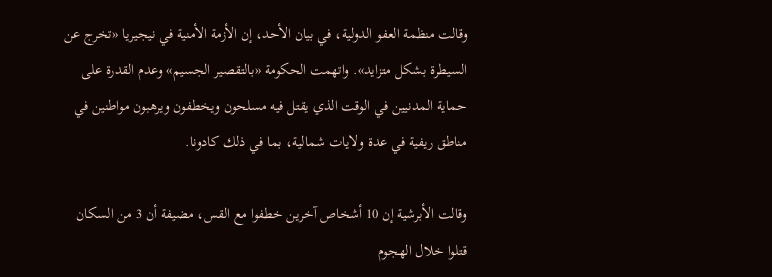وقالت منظمة العفو الدولية، في بيان الأحد، إن الأزمة الأمنية في نيجيريا «تخرج عن السيطرة بشكل متزايد». واتهمت الحكومة «بالتقصير الجسيم» وعدم القدرة على حماية المدنيين في الوقت الذي يقتل فيه مسلحون ويخطفون ويرهبون مواطنين في مناطق ريفية في عدة ولايات شمالية، بما في ذلك كادونا.

وقالت الأبرشية إن 10 أشخاص آخرين خطفوا مع القس، مضيفة أن 3 من السكان قتلوا خلال الهجوم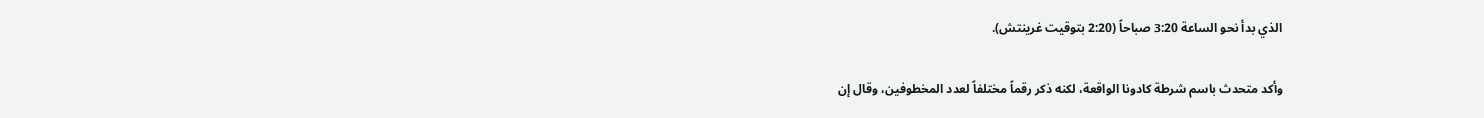الذي بدأ نحو الساعة 3:20 صباحاً (2:20 بتوقيت غرينتش).

وأكد متحدث باسم شرطة كادونا الواقعة، لكنه ذكر رقماً مختلفاً لعدد المخطوفين، وقال إن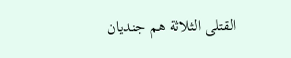القتلى الثلاثة هم جنديان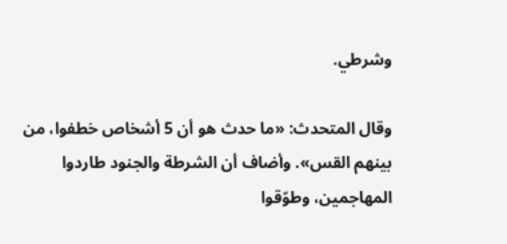وشرطي.

وقال المتحدث: «ما حدث هو أن 5 أشخاص خطفوا، من بينهم القس». وأضاف أن الشرطة والجنود طاردوا المهاجمين، وطوّقوا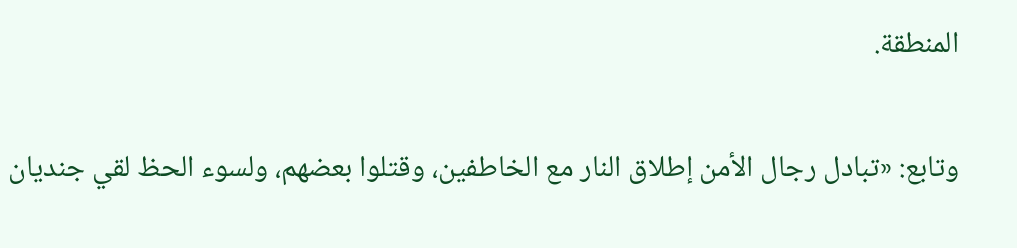المنطقة.

وتابع: «تبادل رجال الأمن إطلاق النار مع الخاطفين، وقتلوا بعضهم، ولسوء الحظ لقي جنديان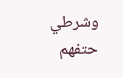وشرطي حتفهم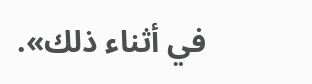في أثناء ذلك».